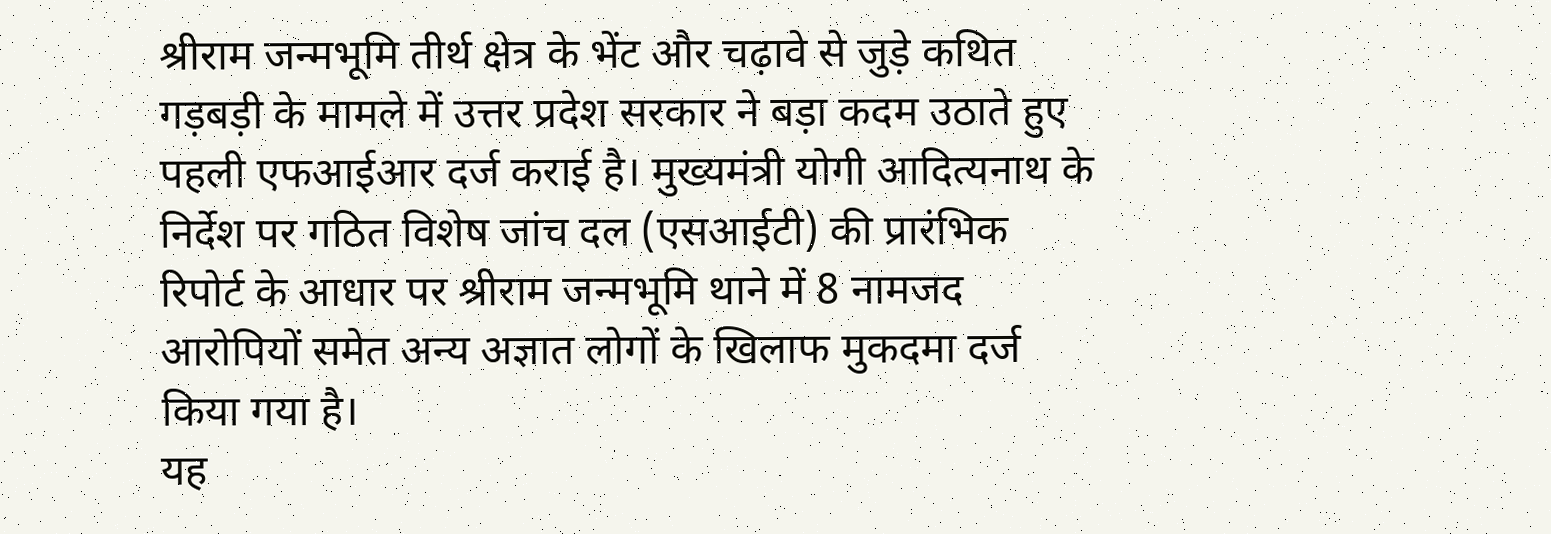श्रीराम जन्मभूमि तीर्थ क्षेत्र के भेंट और चढ़ावे से जुड़े कथित गड़बड़ी के मामले में उत्तर प्रदेश सरकार ने बड़ा कदम उठाते हुए पहली एफआईआर दर्ज कराई है। मुख्यमंत्री योगी आदित्यनाथ के निर्देश पर गठित विशेष जांच दल (एसआईटी) की प्रारंभिक रिपोर्ट के आधार पर श्रीराम जन्मभूमि थाने में 8 नामजद आरोपियों समेत अन्य अज्ञात लोगों के खिलाफ मुकदमा दर्ज किया गया है।
यह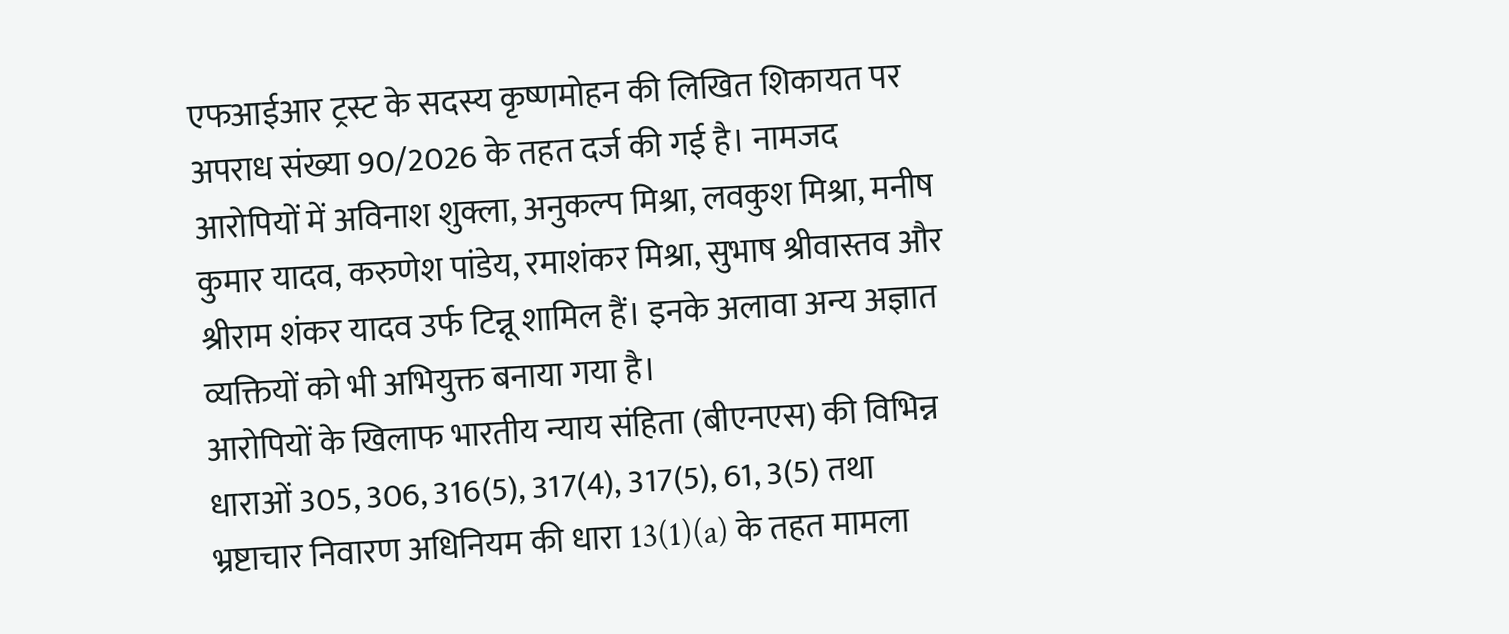एफआईआर ट्रस्ट के सदस्य कृष्णमोहन की लिखित शिकायत पर अपराध संख्या 90/2026 के तहत दर्ज की गई है। नामजद आरोपियों में अविनाश शुक्ला, अनुकल्प मिश्रा, लवकुश मिश्रा, मनीष कुमार यादव, करुणेश पांडेय, रमाशंकर मिश्रा, सुभाष श्रीवास्तव और श्रीराम शंकर यादव उर्फ टिन्नू शामिल हैं। इनके अलावा अन्य अज्ञात व्यक्तियों को भी अभियुक्त बनाया गया है।
आरोपियों के खिलाफ भारतीय न्याय संहिता (बीएनएस) की विभिन्न धाराओं 305, 306, 316(5), 317(4), 317(5), 61, 3(5) तथा भ्रष्टाचार निवारण अधिनियम की धारा 13(1)(a) के तहत मामला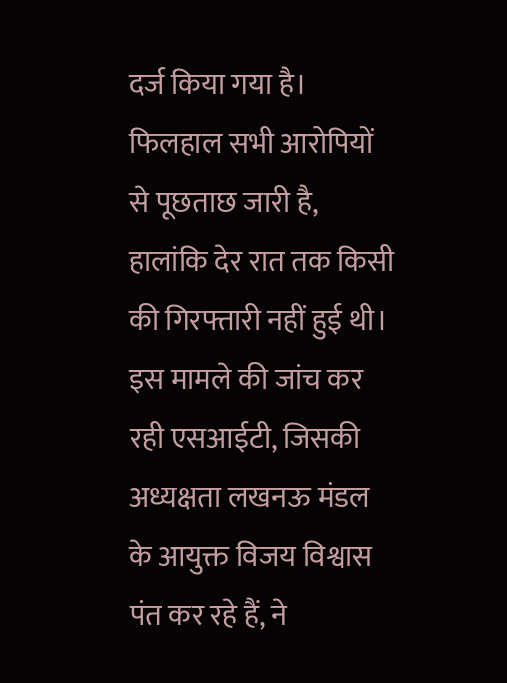दर्ज किया गया है। फिलहाल सभी आरोपियों से पूछताछ जारी है, हालांकि देर रात तक किसी की गिरफ्तारी नहीं हुई थी।
इस मामले की जांच कर रही एसआईटी, जिसकी अध्यक्षता लखनऊ मंडल के आयुक्त विजय विश्वास पंत कर रहे हैं, ने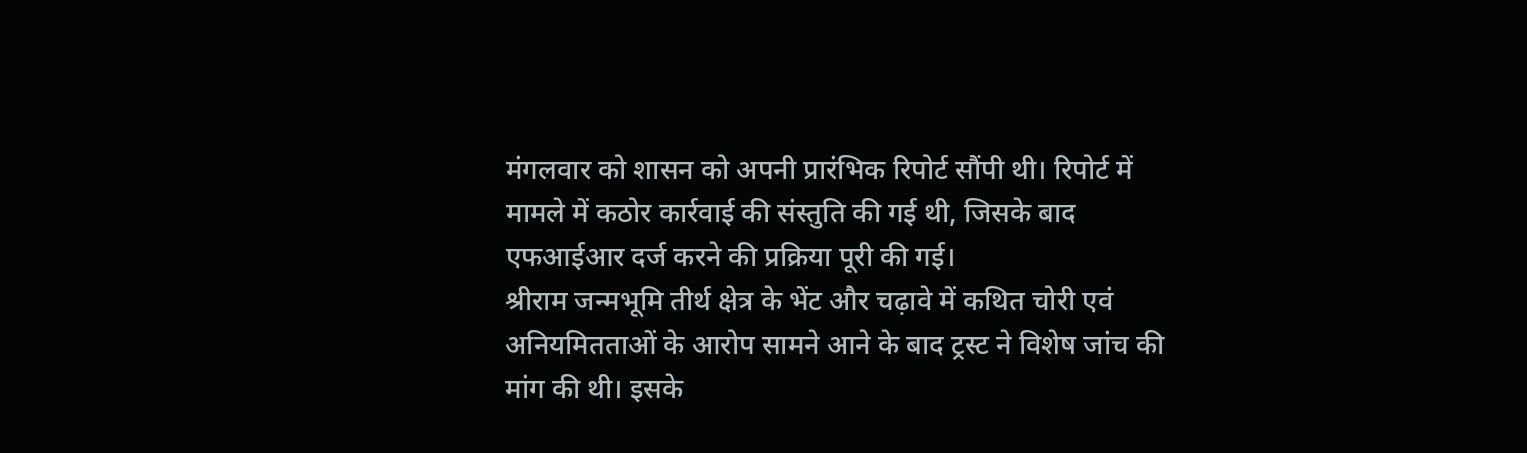मंगलवार को शासन को अपनी प्रारंभिक रिपोर्ट सौंपी थी। रिपोर्ट में मामले में कठोर कार्रवाई की संस्तुति की गई थी, जिसके बाद एफआईआर दर्ज करने की प्रक्रिया पूरी की गई।
श्रीराम जन्मभूमि तीर्थ क्षेत्र के भेंट और चढ़ावे में कथित चोरी एवं अनियमितताओं के आरोप सामने आने के बाद ट्रस्ट ने विशेष जांच की मांग की थी। इसके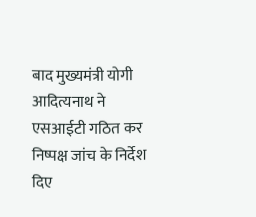बाद मुख्यमंत्री योगी आदित्यनाथ ने एसआईटी गठित कर निष्पक्ष जांच के निर्देश दिए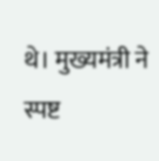थे। मुख्यमंत्री ने स्पष्ट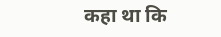कहा था कि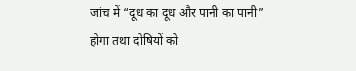जांच में “दूध का दूध और पानी का पानी” होगा तथा दोषियों को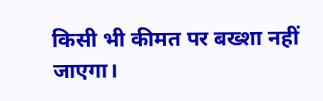किसी भी कीमत पर बख्शा नहीं जाएगा।